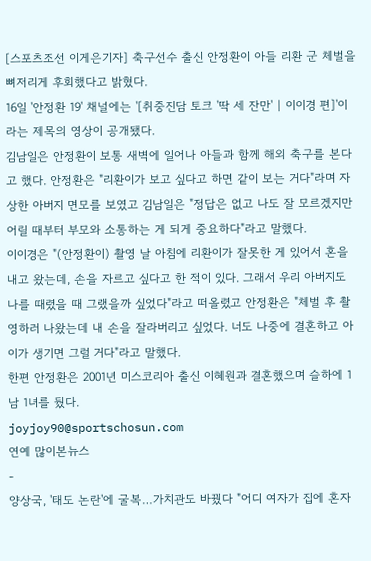[스포츠조선 이게은기자] 축구선수 출신 안정환이 아들 리환 군 체벌을 뼈저리게 후회했다고 밝혔다.
16일 '안정환 19' 채널에는 '[취중진담 토크 '딱 세 잔만' | 이이경 편]'이라는 제목의 영상이 공개됐다.
김남일은 안정환이 보통 새벽에 일어나 아들과 함께 해외 축구를 본다고 했다. 안정환은 "리환이가 보고 싶다고 하면 같이 보는 거다"라며 자상한 아버지 면모를 보였고 김남일은 "정답은 없고 나도 잘 모르겠지만 어릴 때부터 부모와 소통하는 게 되게 중요하다"라고 말했다.
이이경은 "(안정환이) 촬영 날 아침에 리환이가 잘못한 게 있어서 혼을 내고 왔는데, 손을 자르고 싶다고 한 적이 있다. 그래서 우리 아버지도 나를 때렸을 때 그랬을까 싶었다"라고 떠올렸고 안정환은 "체벌 후 촬영하러 나왔는데 내 손을 잘라버리고 싶었다. 너도 나중에 결혼하고 아이가 생기면 그럴 거다"라고 말했다.
한편 안정환은 2001년 미스코리아 출신 이혜원과 결혼했으며 슬하에 1남 1녀를 뒀다.
joyjoy90@sportschosun.com
연예 많이본뉴스
-
양상국, '태도 논란'에 굴복…가치관도 바꿨다 "어디 여자가 집에 혼자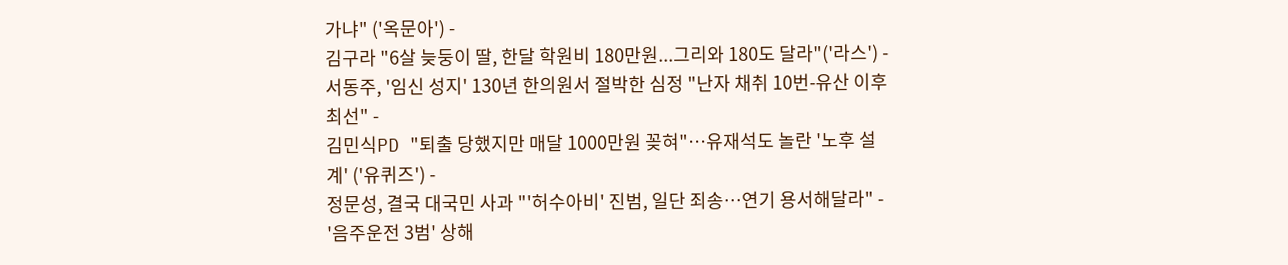가냐" ('옥문아') -
김구라 "6살 늦둥이 딸, 한달 학원비 180만원...그리와 180도 달라"('라스') -
서동주, '임신 성지' 130년 한의원서 절박한 심정 "난자 채취 10번-유산 이후 최선" -
김민식PD "퇴출 당했지만 매달 1000만원 꽂혀"…유재석도 놀란 '노후 설계' ('유퀴즈') -
정문성, 결국 대국민 사과 "'허수아비' 진범, 일단 죄송…연기 용서해달라" -
'음주운전 3범' 상해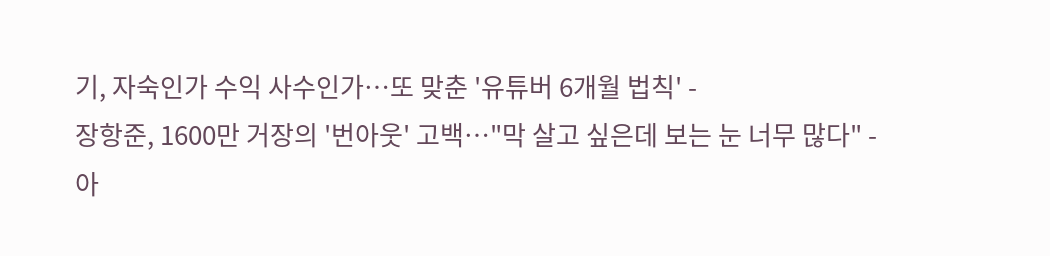기, 자숙인가 수익 사수인가…또 맞춘 '유튜버 6개월 법칙' -
장항준, 1600만 거장의 '번아웃' 고백…"막 살고 싶은데 보는 눈 너무 많다" -
아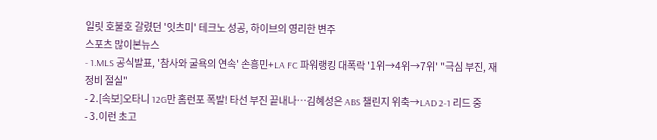일릿 호불호 갈렸던 '잇츠미' 테크노 성공, 하이브의 영리한 변주
스포츠 많이본뉴스
- 1.MLS 공식발표, '참사와 굴욕의 연속' 손흥민+LA FC 파워랭킹 대폭락 '1위→4위→7위' "극심 부진, 재정비 절실"
- 2.[속보]오타니 12G만 홈런포 폭발! 타선 부진 끝내나…김혜성은 ABS 챌린지 위축→LAD 2-1 리드 중
- 3.이런 초고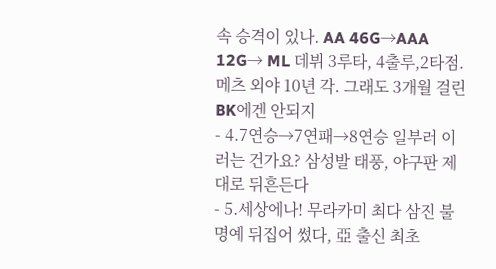속 승격이 있나. AA 46G→AAA 12G→ ML 데뷔 3루타, 4출루,2타점. 메츠 외야 10년 각. 그래도 3개월 걸린 BK에겐 안되지
- 4.7연승→7연패→8연승 일부러 이러는 건가요? 삼성발 태풍, 야구판 제대로 뒤흔든다
- 5.세상에나! 무라카미 최다 삼진 불명예 뒤집어 썼다, 亞 출신 최초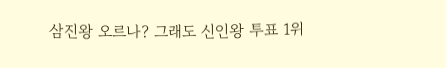삼진왕 오르나? 그래도 신인왕 투표 1위